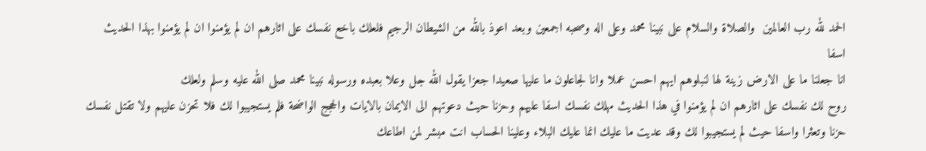الحمد لله رب العالمين  والصلاة والسلام على نبينا محمد وعلى اله وصحبه اجمعين وبعد اعوذ بالله من الشيطان الرجيم فلعلك باخع نفسك على اثارهم ان لم يؤمنوا ان لم يؤمنوا بهذا الحديث اسفا
انا جعلنا ما على الارض زينة لها لنبلوهم ايهم احسن عملا وانا لجاعلون ما عليها صعيدا جعزا يقول الله جل وعلا بعبده ورسوله نبينا محمد صلى الله عليه وسلم ولعلك
روح لك نفسك على اثارهم ان لم يؤمنوا في هذا الحديث مهلك نفسك اسفا عليهم وحزنا حيث دعوتهم الى الايمان بالايات والحجج الواضحة فلم يستجيبوا لك فلا تحزن عليهم ولا تقتل نفسك
حزنا وتعثرا واسفا حيث لم يستجيبوا لك وقد عديت ما عليك انما عليك البلاء وعلينا الحساب انت مبشر لمن اطاعك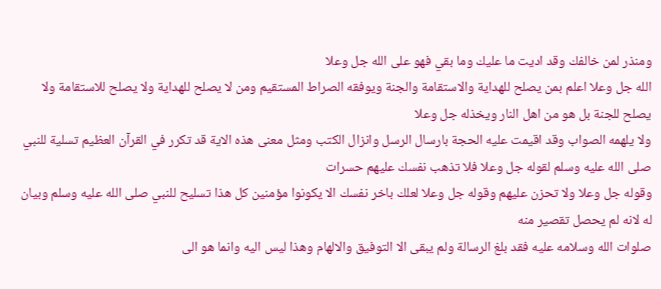ومنذر لمن خالفك وقد اديت ما عليك وما بقي فهو على الله جل وعلا
الله جل وعلا اعلم بمن يصلح للهداية والاستقامة والجنة ويوفقه الصراط المستقيم ومن لا يصلح للهداية ولا يصلح للاستقامة ولا يصلح للجنة بل هو من اهل النار ويخذله جل وعلا
ولا يلهمه الصواب وقد اقيمت عليه الحجة بارسال الرسل وانزال الكتب ومثل معنى هذه الاية قد تكرر في القرآن العظيم تسلية للنبي صلى الله عليه وسلم لقوله جل وعلا فلا تذهب نفسك عليهم حسرات
وقوله جل وعلا ولا تحزن عليهم وقوله جل وعلا لعلك باخر نفسك الا يكونوا مؤمنين كل هذا تسليح للنبي صلى الله عليه وسلم وبيان له لانه لم يحصل تقصير منه
صلوات الله وسلامه عليه فقد بلغ الرسالة ولم يبقى الا التوفيق والالهام وهذا ليس اليه وانما هو الى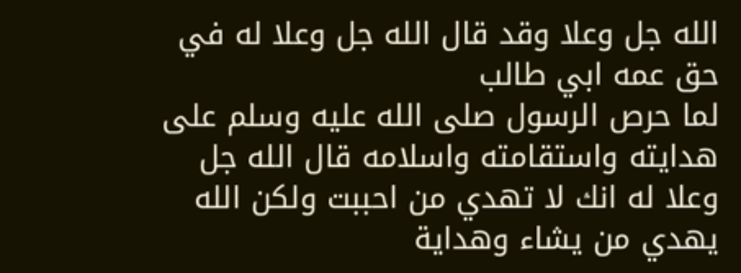الله جل وعلا وقد قال الله جل وعلا له في حق عمه ابي طالب
لما حرص الرسول صلى الله عليه وسلم على هدايته واستقامته واسلامه قال الله جل وعلا له انك لا تهدي من احببت ولكن الله يهدي من يشاء وهداية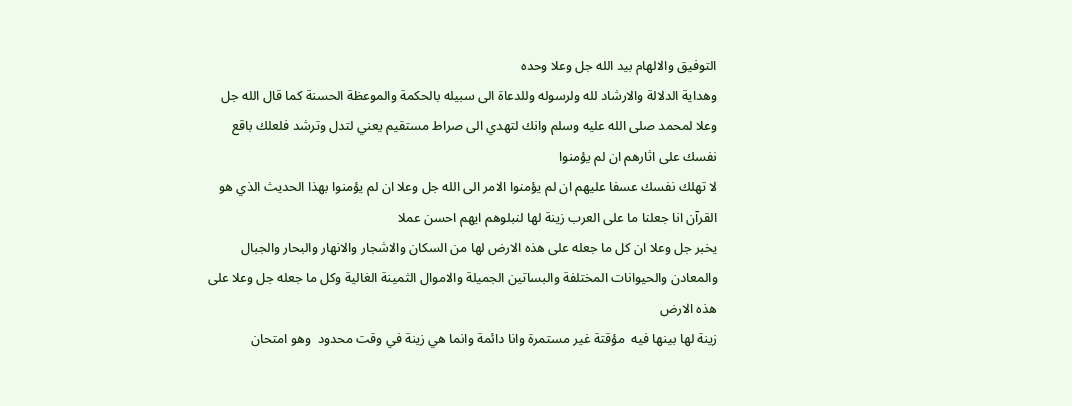التوفيق والالهام بيد الله جل وعلا وحده
وهداية الدلالة والارشاد لله ولرسوله وللدعاة الى سبيله بالحكمة والموعظة الحسنة كما قال الله جل وعلا لمحمد صلى الله عليه وسلم وانك لتهدي الى صراط مستقيم يعني لتدل وترشد فلعلك باقع نفسك على اثارهم ان لم يؤمنوا
لا تهلك نفسك عسفا عليهم ان لم يؤمنوا الامر الى الله جل وعلا ان لم يؤمنوا بهذا الحديث الذي هو القرآن انا جعلنا ما على العرب زينة لها لنبلوهم ايهم احسن عملا
يخبر جل وعلا ان كل ما جعله على هذه الارض لها من السكان والاشجار والانهار والبحار والجبال والمعادن والحيوانات المختلفة والبساتين الجميلة والاموال الثمينة الغالية وكل ما جعله جل وعلا على هذه الارض
زينة لها بينها فيه  مؤقتة غير مستمرة وانا دائمة وانما هي زينة في وقت محدود  وهو امتحان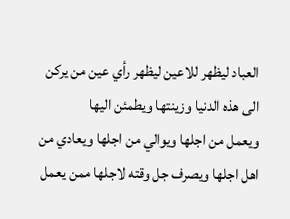العباد ليظهر للاعين ليظهر رأي عين من يركن الى هذه الدنيا وزينتها ويطمئن اليها
ويعمل من اجلها ويوالي من اجلها ويعادي من اهل اجلها ويصرف جل وقته لاجلها ممن يعمل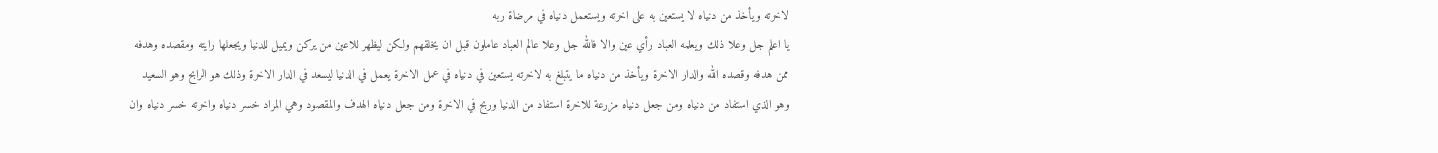لاخرته ويأخذ من دنياه لا يستعين به على اخرته ويستعمل دنياه في مرضاة ربه
يا اعلم جل وعلا ذلك ويعلمه العباد رأي عين والا فالله جل وعلا عالم العباد عاملون قبل ان يخلقهم ولكن ليظهر للاعين من يركن ويميل للدنيا ويجعلها رايته ومقصده وهدفه
ممن هدفه وقصده الله والدار الاخرة ويأخذ من دنياه ما يتبلغ به لاخرته يستعين في دنياه في عمل الاخرة يعمل في الدنيا ليسعد في الدار الاخرة وذلك هو الرابح وهو السعيد
وهو الذي استفاد من دنياه ومن جعل دنياه مزرعة للاخرة استفاد من الدنيا وربح في الاخرة ومن جعل دنياه الهدف والمقصود وهي المراد خسر دنياه واخرته خسر دنياه وان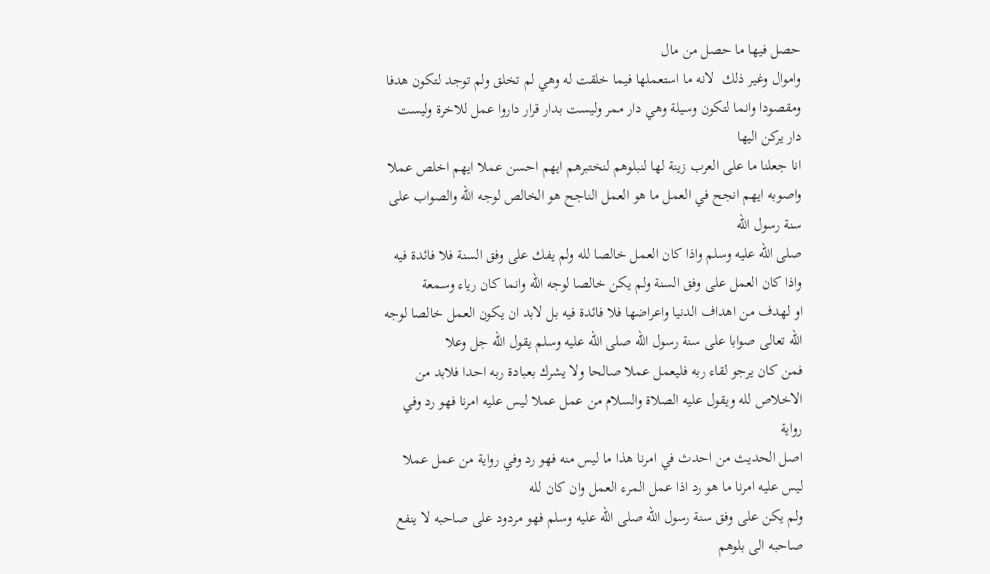حصل فيها ما حصل من مال
واموال وغير ذلك  لانه ما استعملها فيما خلقت له وهي لم تخلق ولم توجد لتكون هدفا ومقصودا وانما لتكون وسيلة وهي دار ممر وليست بدار قرار داروا عمل للاخرة وليست دار يركن اليها
انا جعلنا ما على العرب زينة لها لنبلوهم لنختبرهم ايهم احسن عملا ايهم اخلص عملا واصوبه ايهم انجح في العمل ما هو العمل الناجح هو الخالص لوجه الله والصواب على سنة رسول الله
صلى الله عليه وسلم واذا كان العمل خالصا لله ولم يفك على وفق السنة فلا فائدة فيه واذا كان العمل على وفق السنة ولم يكن خالصا لوجه الله وانما كان رياء وسمعة
او لهدف من اهداف الدنيا واعراضها فلا فائدة فيه بل لابد ان يكون العمل خالصا لوجه الله تعالى صوابا على سنة رسول الله صلى الله عليه وسلم يقول الله جل وعلا
فمن كان يرجو لقاء ربه فليعمل عملا صالحا ولا يشرك بعبادة ربه احدا فلابد من الاخلاص لله ويقول عليه الصلاة والسلام من عمل عملا ليس عليه امرنا فهو رد وفي رواية
اصل الحديث من احدث في امرنا هذا ما ليس منه فهو رد وفي رواية من عمل عملا ليس عليه امرنا ما هو رد اذا عمل المرء العمل وان كان لله
ولم يكن على وفق سنة رسول الله صلى الله عليه وسلم فهو مردود على صاحبه لا ينفع صاحبه الى بلوهم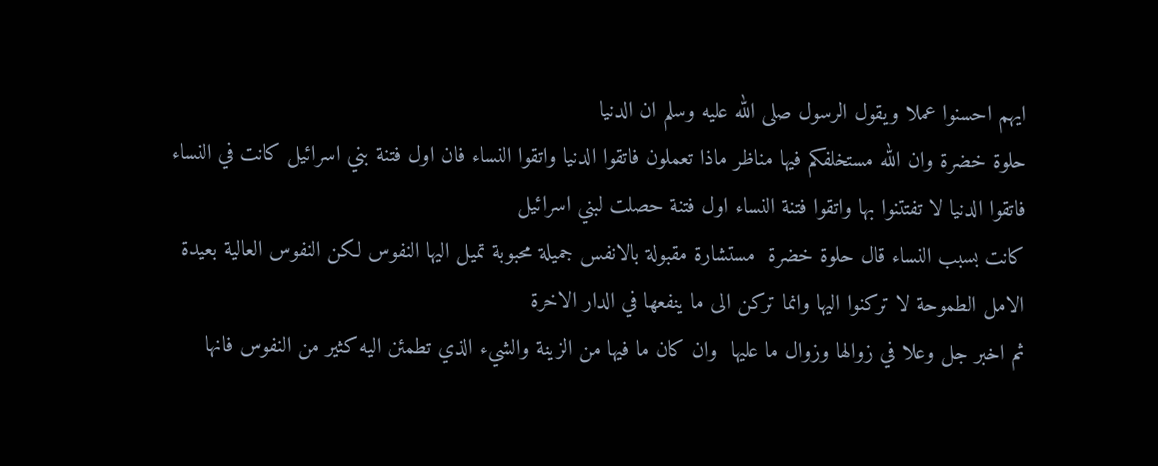ايهم احسنوا عملا ويقول الرسول صلى الله عليه وسلم ان الدنيا
حلوة خضرة وان الله مستخلفكم فيها مناظر ماذا تعملون فاتقوا الدنيا واتقوا النساء فان اول فتنة بني اسرائيل كانت في النساء فاتقوا الدنيا لا تفتتنوا بها واتقوا فتنة النساء اول فتنة حصلت لبني اسرائيل
كانت بسبب النساء قال حلوة خضرة  مستشارة مقبولة بالانفس جميلة محبوبة تميل اليها النفوس لكن النفوس العالية بعيدة الامل الطموحة لا تركنوا اليها وانما تركن الى ما ينفعها في الدار الاخرة
ثم اخبر جل وعلا في زوالها وزوال ما عليها  وان كان ما فيها من الزينة والشيء الذي تطمئن اليه كثير من النفوس فانها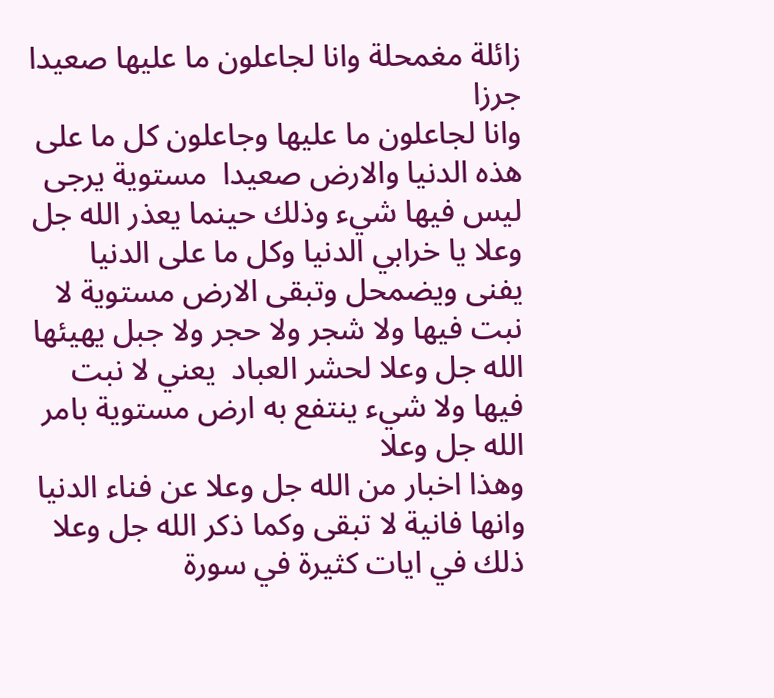زائلة مغمحلة وانا لجاعلون ما عليها صعيدا جرزا
وانا لجاعلون ما عليها وجاعلون كل ما على هذه الدنيا والارض صعيدا  مستوية يرجى  ليس فيها شيء وذلك حينما يعذر الله جل وعلا يا خرابي الدنيا وكل ما على الدنيا
يفنى ويضمحل وتبقى الارض مستوية لا نبت فيها ولا شجر ولا حجر ولا جبل يهيئها الله جل وعلا لحشر العباد  يعني لا نبت فيها ولا شيء ينتفع به ارض مستوية بامر الله جل وعلا
وهذا اخبار من الله جل وعلا عن فناء الدنيا وانها فانية لا تبقى وكما ذكر الله جل وعلا ذلك في ايات كثيرة في سورة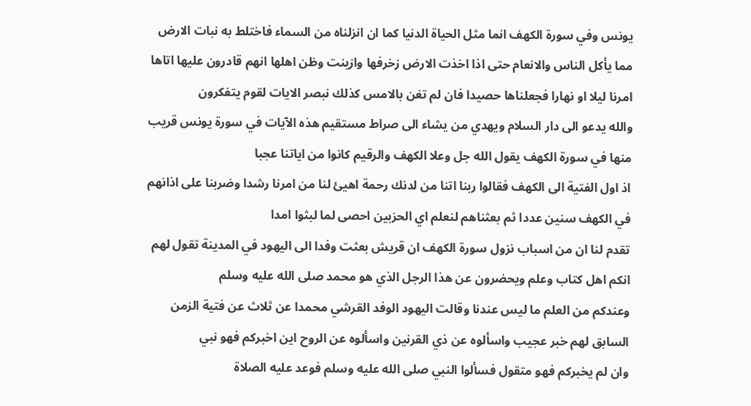يونس وفي سورة الكهف انما مثل الحياة الدنيا كما ان انزلناه من السماء فاختلط به نبات الارض
مما يأكل الناس والانعام حتى اذا اخذت الارض زخرفها وازينت وظن اهلها انهم قادرون عليها اتاها امرنا ليلا او نهارا فجعلناها حصيدا فان لم تغن بالامس كذلك نبصر الايات لقوم يتفكرون
والله يدعو الى دار السلام ويهدي من يشاء الى صراط مستقيم هذه الآيات في سورة يونس قريب منها في سورة الكهف يقول الله جل وعلا الكهف والرقيم كانوا من اياتنا عجبا
اذ اول الفتية الى الكهف فقالوا ربنا اتنا من لدنك رحمة اهيئ لنا من امرنا رشدا وضربنا على اذانهم في الكهف سنين عددا ثم بعثناهم لنعلم اي الحزبين احصى لما لبثوا امدا
تقدم لنا ان من اسباب نزول سورة الكهف ان قريش بعثت وفدا الى اليهود في المدينة تقول لهم انكم اهل كتاب وعلم ويحضرون عن هذا الرجل الذي هو محمد صلى الله عليه وسلم
وعندكم من العلم ما ليس عندنا وقالت اليهود الوفد القرشي محمدا عن ثلاث عن فتية الزمن السابق لهم خبر عجيب واسألوه عن ذي القرنين واسألوه عن الروح اين اخبركم فهو نبي
وان لم يخبركم فهو متقول فسألوا النبي صلى الله عليه وسلم فوعد عليه الصلاة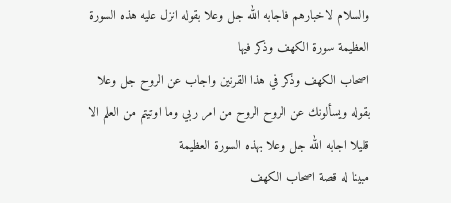والسلام لاخبارهم فاجابه الله جل وعلا بقوله انزل عليه هذه السورة العظيمة سورة الكهف وذكر فيها
اصحاب الكهف وذكر في هذا القرنين واجاب عن الروح جل وعلا بقوله ويسألونك عن الروح الروح من امر ربي وما اوتيتم من العلم الا قليلا اجابه الله جل وعلا بهذه السورة العظيمة
مبينا له قصة اصحاب الكهف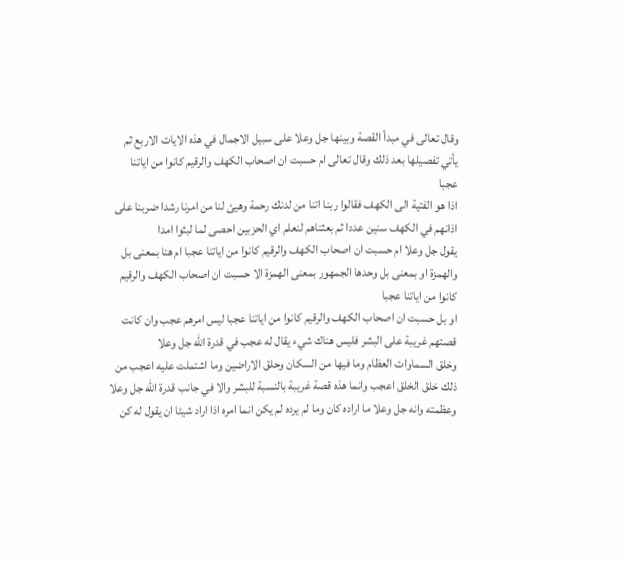وقال تعالى في مبدأ القصة وبينها جل وعلا على سبيل الاجمال في هذه الايات الاربع ثم يأتي تفصيلها بعد ذلك وقال تعالى ام حسبت ان اصحاب الكهف والرقيم كانوا من اياتنا عجبا
اذا هو الفتية الى الكهف فقالوا ربنا اتنا من لدنك رحمة وهيئ لنا من امرنا رشدا ضربنا على اذانهم في الكهف سنين عددا ثم بعثناهم لنعلم اي الحزبين احصى لما لبثوا امدا
يقول جل وعلا ام حسبت ان اصحاب الكهف والرقيم كانوا من اياتنا عجبا ام هنا بمعنى بل والهمزة او بمعنى بل وحدها الجمهور بمعنى الهمزة الا حسبت ان اصحاب الكهف والرقيم كانوا من اياتنا عجبا
او بل حسبت ان اصحاب الكهف والرقيم كانوا من اياتنا عجبا ليس امرهم عجب وان كانت قصتهم غريبة على البشر فليس هناك شيء يقال له عجب في قدرة الله جل وعلا
وخلق السماوات العظام وما فيها من السكان وحلق الاراضين وما اشتملت عليه اعجب من ذلك خلق الخلق اعجب وانما هذه قصة غريبة بالنسبة للبشر والا في جانب قدرة الله جل وعلا
وعظمته وانه جل وعلا ما اراده كان وما لم يرده لم يكن انما امره اذا اراد شيئا ان يقول له كن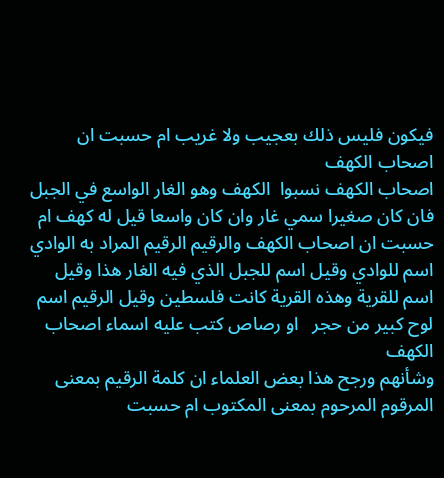فيكون فليس ذلك بعجيب ولا غريب ام حسبت ان اصحاب الكهف
اصحاب الكهف نسبوا  الكهف وهو الغار الواسع في الجبل فان كان صغيرا سمي غار وان كان واسعا قيل له كهف ام حسبت ان اصحاب الكهف والرقيم الرقيم المراد به الوادي
اسم للوادي وقيل اسم للجبل الذي فيه الغار هذا وقيل اسم للقرية وهذه القرية كانت فلسطين وقيل الرقيم اسم لوح كبير من حجر   او رصاص كتب عليه اسماء اصحاب الكهف
وشأنهم ورجح هذا بعض العلماء ان كلمة الرقيم بمعنى المرقوم المرحوم بمعنى المكتوب ام حسبت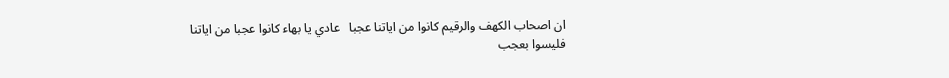ان اصحاب الكهف والرقيم كانوا من اياتنا عجبا   عادي يا بهاء كانوا عجبا من اياتنا
فليسوا بعجب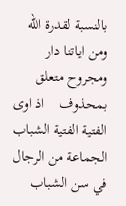بالنسبة لقدرة الله ومن اياتنا دار ومجروح متعلق بمحذوف    اذ اوى الفتية الفتية الشباب الجماعة من الرجال في سن الشباب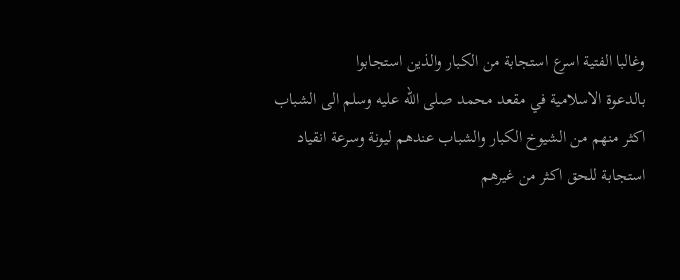وغالبا الفتية اسرع استجابة من الكبار والذين استجابوا
بالدعوة الاسلامية في مقعد محمد صلى الله عليه وسلم الى الشباب اكثر منهم من الشيوخ الكبار والشباب عندهم ليونة وسرعة انقياد استجابة للحق اكثر من غيرهم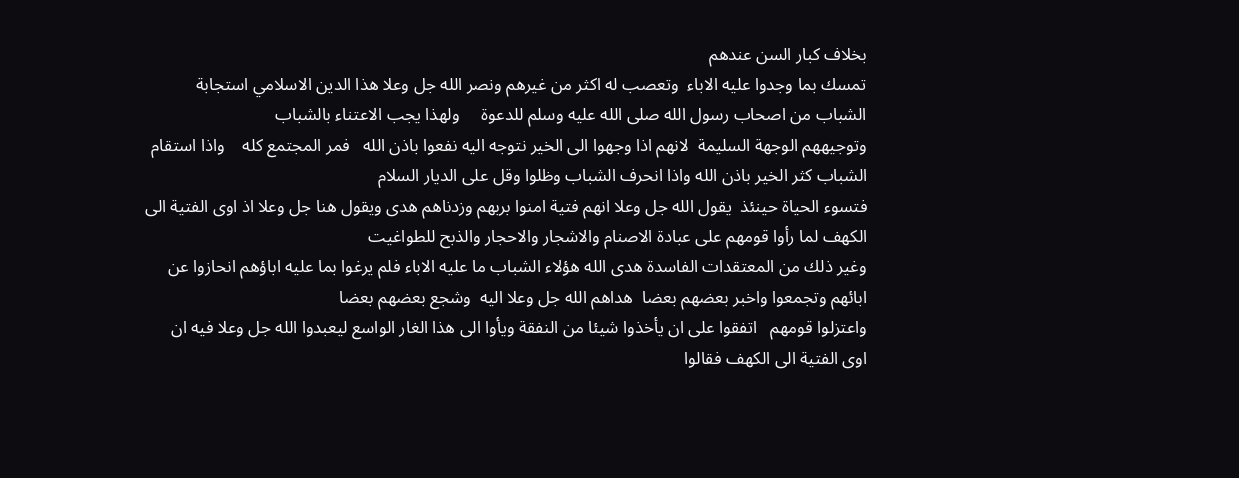بخلاف كبار السن عندهم
تمسك بما وجدوا عليه الاباء  وتعصب له اكثر من غيرهم ونصر الله جل وعلا هذا الدين الاسلامي استجابة الشباب من اصحاب رسول الله صلى الله عليه وسلم للدعوة     ولهذا يجب الاعتناء بالشباب
وتوجيههم الوجهة السليمة  لانهم اذا وجهوا الى الخير نتوجه اليه نفعوا باذن الله   فمر المجتمع كله    واذا استقام الشباب كثر الخير باذن الله واذا انحرف الشباب وظلوا وقل على الديار السلام
فتسوء الحياة حينئذ  يقول الله جل وعلا انهم فتية امنوا بربهم وزدناهم هدى ويقول هنا جل وعلا اذ اوى الفتية الى الكهف لما رأوا قومهم على عبادة الاصنام والاشجار والاحجار والذبح للطواغيت
وغير ذلك من المعتقدات الفاسدة هدى الله هؤلاء الشباب ما عليه الاباء فلم يرغوا بما عليه اباؤهم انحازوا عن ابائهم وتجمعوا واخبر بعضهم بعضا  هداهم الله جل وعلا اليه  وشجع بعضهم بعضا
واعتزلوا قومهم   اتفقوا على ان يأخذوا شيئا من النفقة ويأوا الى هذا الغار الواسع ليعبدوا الله جل وعلا فيه ان اوى الفتية الى الكهف فقالوا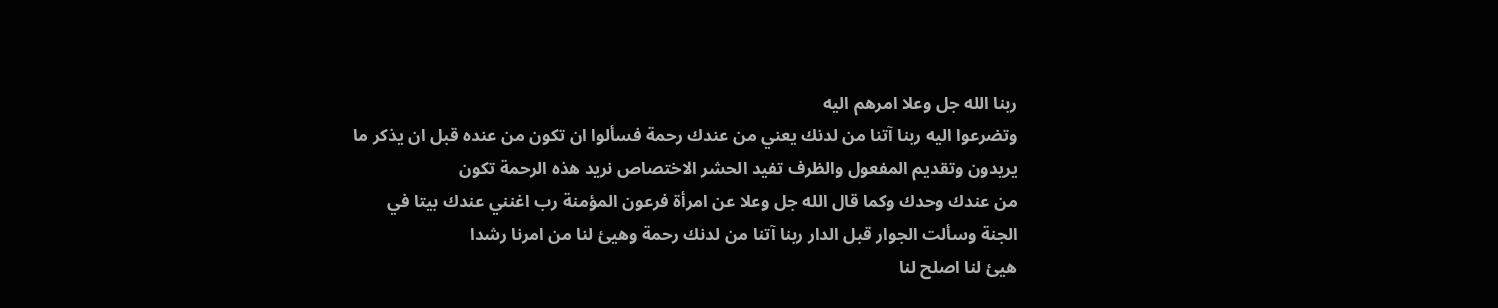ربنا الله جل وعلا امرهم اليه
وتضرعوا اليه ربنا آتنا من لدنك يعني من عندك رحمة فسألوا ان تكون من عنده قبل ان يذكر ما يريدون وتقديم المفعول والظرف تفيد الحشر الاختصاص نريد هذه الرحمة تكون
من عندك وحدك وكما قال الله جل وعلا عن امرأة فرعون المؤمنة رب اغنني عندك بيتا في الجنة وسألت الجوار قبل الدار ربنا آتنا من لدنك رحمة وهيئ لنا من امرنا رشدا
هيئ لنا اصلح لنا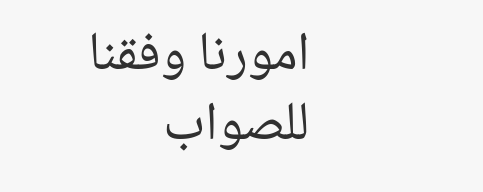امورنا وفقنا للصواب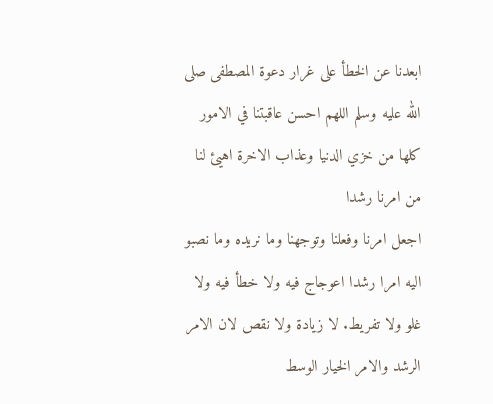ابعدنا عن الخطأ على غرار دعوة المصطفى صلى الله عليه وسلم اللهم احسن عاقبتنا في الامور كلها من خزي الدنيا وعذاب الاخرة اهيئ لنا من امرنا رشدا
اجعل امرنا وفعلنا وتوجهنا وما نريده وما نصبو اليه امرا رشدا اعوجاج فيه ولا خطأ فيه ولا غلو ولا تفريط. لا زيادة ولا نقص لان الامر الرشد والامر الخيار الوسط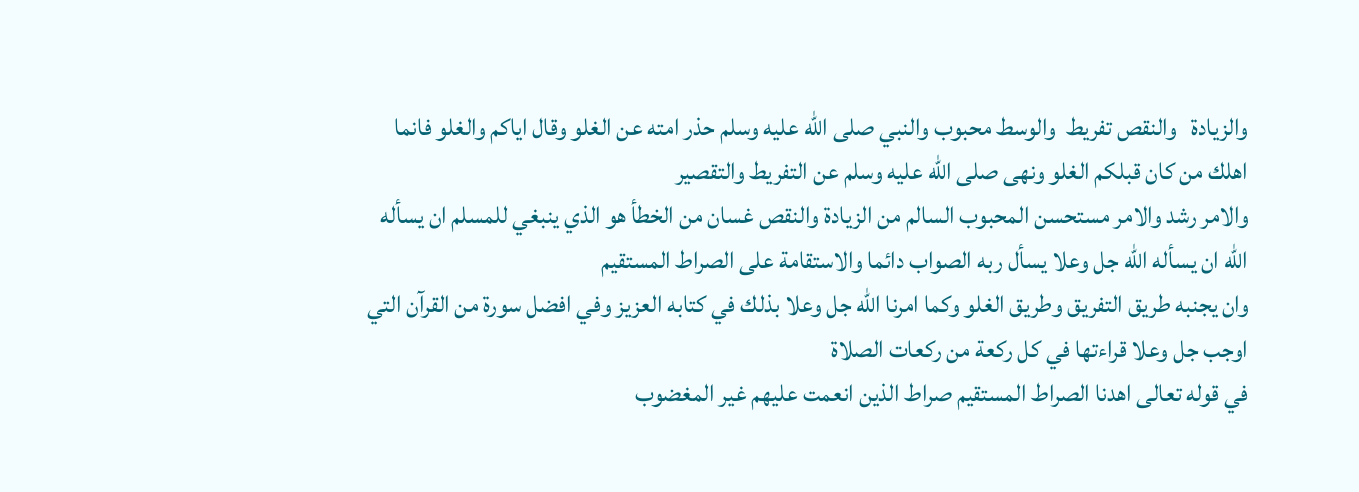والزيادة   والنقص تفريط  والوسط محبوب والنبي صلى الله عليه وسلم حذر امته عن الغلو وقال اياكم والغلو فانما اهلك من كان قبلكم الغلو ونهى صلى الله عليه وسلم عن التفريط والتقصير
والامر رشد والامر مستحسن المحبوب السالم من الزيادة والنقص غسان من الخطأ هو الذي ينبغي للمسلم ان يسأله الله ان يسأله الله جل وعلا يسأل ربه الصواب دائما والاستقامة على الصراط المستقيم
وان يجنبه طريق التفريق وطريق الغلو وكما امرنا الله جل وعلا بذلك في كتابه العزيز وفي افضل سورة من القرآن التي اوجب جل وعلا قراءتها في كل ركعة من ركعات الصلاة
في قوله تعالى اهدنا الصراط المستقيم صراط الذين انعمت عليهم غير المغضوب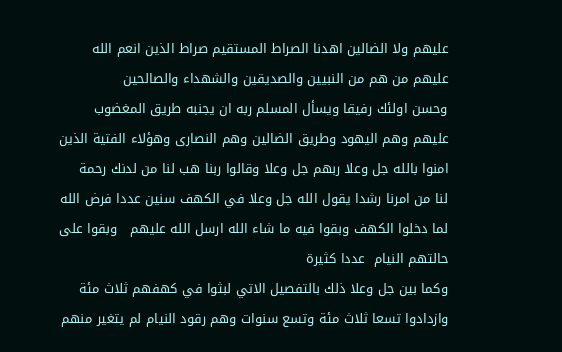عليهم ولا الضالين اهدنا الصراط المستقيم صراط الذين انعم الله عليهم من هم من النبيين والصديقين والشهداء والصالحين
وحسن اولئك رفيقا ويسأل المسلم ربه ان يجنبه طريق المغضوب عليهم وهم اليهود وطريق الضالين وهم النصارى وهؤلاء الفتية الذين امنوا بالله جل وعلا ربهم جل وعلا وقالوا ربنا هب لنا من لدنك رحمة
لنا من امرنا رشدا يقول الله جل وعلا في الكهف سنين عددا فرض الله لما دخلوا الكهف وبقوا فيه ما شاء الله ارسل الله عليهم   وبقوا على حالتهم النيام  عددا كثيرة
وكما بين جل وعلا ذلك بالتفصيل الاتي لبثوا في كهفهم ثلاث مئة وازدادوا تسعا ثلاث مئة وتسع سنوات وهم رقود النيام لم يتغير منهم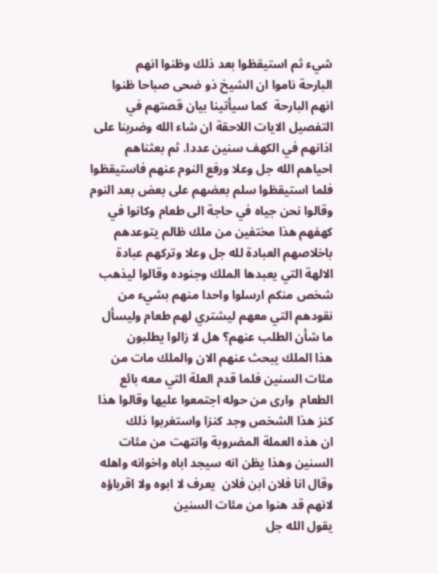شيء ثم استيقظوا بعد ذلك وظنوا انهم
البارحة ناموا ان الشيخ ذو ضحى صباحا ظنوا انهم البارحة  كما سيأتينا بيان قصتهم في التفصيل الايات اللاحقة ان شاء الله وضربنا على اذانهم في الكهف سنين عددا. ثم بعثناهم
احياهم الله جل وعلا ورفع النوم عنهم فاستيقظوا فلما استيقظوا سلم بعضهم على بعض بعد النوم وقالوا نحن جياه في حاجة الى طعام وكانوا في كهفهم هذا مختفين من ملك ظالم يتوعدهم
باخلاصهم العبادة لله جل وعلا وتركهم عبادة الالهة التي يعبدها الملك وجنوده وقالوا ليذهب شخص منكم ارسلوا واحدا منهم بشيء من نقودهم التي معهم ليشتري لهم طعام وليسأل ما شأن الطلب عنهم؟ هل لا زالوا يطلبون
هذا الملك يبحث عنهم الان والملك مات من مئات السنين فلما قدم العلة التي معه بائع الطعام  وارى من حوله اجتمعوا عليها وقالوا هذا كنز هذا الشخص وجد كنزا واستغربوا ذلك
ان هذه العملة المضروبة وانتهت من مئات السنين وهذا يظن انه سيجد اباه واخوانه واهله وقال انا فلان ابن فلان  يعرف لا ابوه ولا اقرباؤه لانهم قد هنوا من مئات السنين
يقول الله جل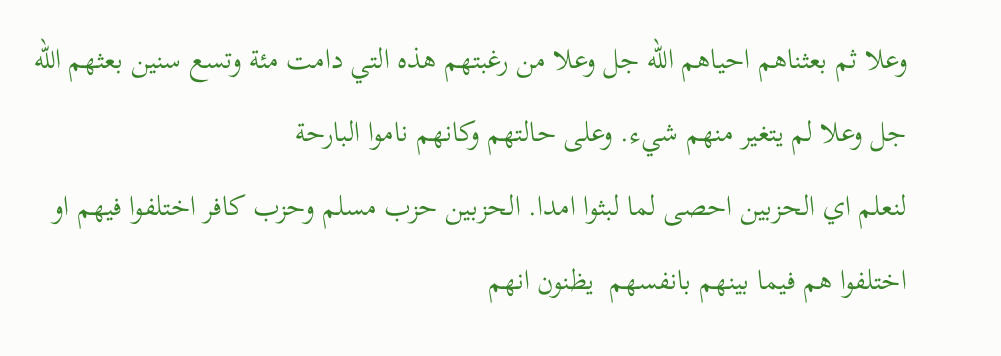وعلا ثم بعثناهم احياهم الله جل وعلا من رغبتهم هذه التي دامت مئة وتسع سنين بعثهم الله جل وعلا لم يتغير منهم شيء. وعلى حالتهم وكانهم ناموا البارحة
لنعلم اي الحزبين احصى لما لبثوا امدا. الحزبين حزب مسلم وحزب كافر اختلفوا فيهم او اختلفوا هم فيما بينهم بانفسهم  يظنون انهم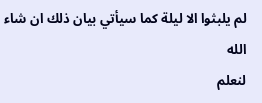لم يلبثوا الا ليلة كما سيأتي بيان ذلك ان شاء الله
لنعلم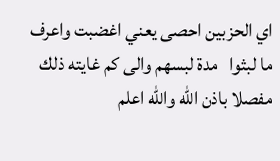اي الحزبين احصى يعني اغضبت واعرف ما لبثوا   مدة لبسهم والى كم غايته ذلك مفصلا باذن الله والله اعلم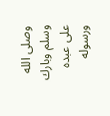وصلى الله وسلم وبارك على عبده ورسوله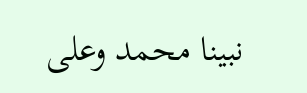نبينا محمد وعلى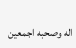اله وصحبه اجمعين